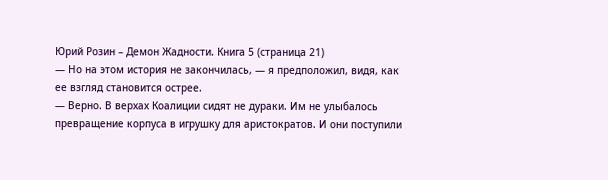Юрий Розин – Демон Жадности. Книга 5 (страница 21)
— Но на этом история не закончилась, — я предположил, видя, как ее взгляд становится острее.
— Верно. В верхах Коалиции сидят не дураки. Им не улыбалось превращение корпуса в игрушку для аристократов. И они поступили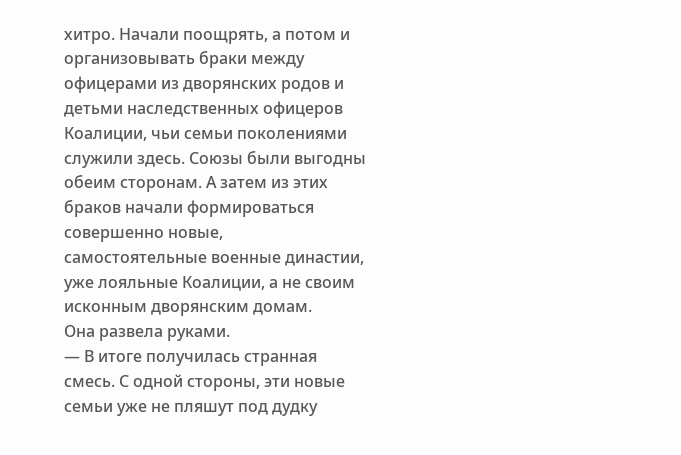хитро. Начали поощрять, а потом и организовывать браки между офицерами из дворянских родов и детьми наследственных офицеров Коалиции, чьи семьи поколениями служили здесь. Союзы были выгодны обеим сторонам. А затем из этих браков начали формироваться совершенно новые, самостоятельные военные династии, уже лояльные Коалиции, а не своим исконным дворянским домам.
Она развела руками.
— В итоге получилась странная смесь. С одной стороны, эти новые семьи уже не пляшут под дудку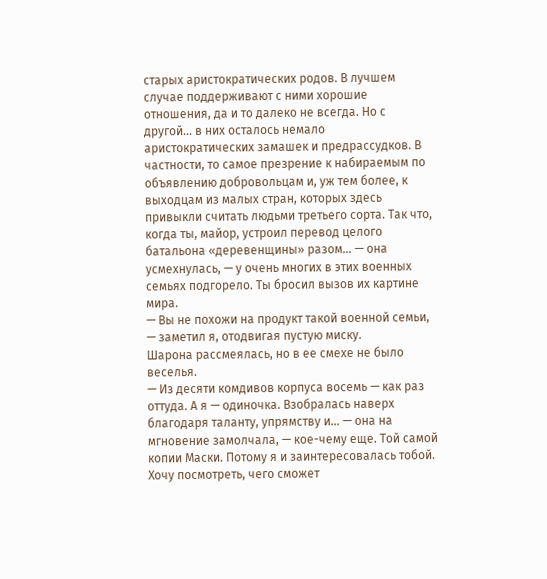старых аристократических родов. В лучшем случае поддерживают с ними хорошие отношения, да и то далеко не всегда. Но с другой… в них осталось немало аристократических замашек и предрассудков. В частности, то самое презрение к набираемым по объявлению добровольцам и, уж тем более, к выходцам из малых стран, которых здесь привыкли считать людьми третьего сорта. Так что, когда ты, майор, устроил перевод целого батальона «деревенщины» разом… — она усмехнулась, — у очень многих в этих военных семьях подгорело. Ты бросил вызов их картине мира.
— Вы не похожи на продукт такой военной семьи, — заметил я, отодвигая пустую миску.
Шарона рассмеялась, но в ее смехе не было веселья.
— Из десяти комдивов корпуса восемь — как раз оттуда. А я — одиночка. Взобралась наверх благодаря таланту, упрямству и… — она на мгновение замолчала, — кое-чему еще. Той самой копии Маски. Потому я и заинтересовалась тобой. Хочу посмотреть, чего сможет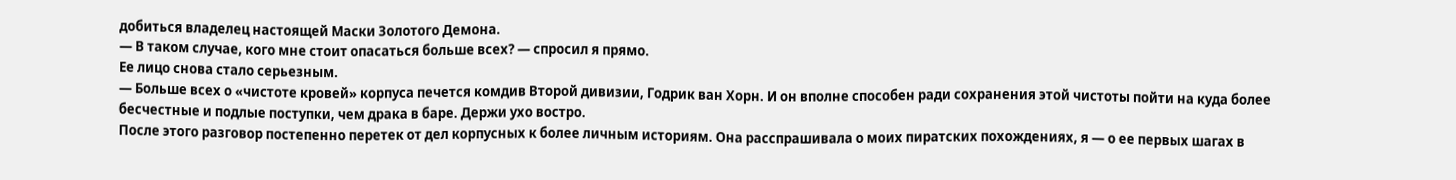добиться владелец настоящей Маски Золотого Демона.
— В таком случае, кого мне стоит опасаться больше всех? — спросил я прямо.
Ее лицо снова стало серьезным.
— Больше всех о «чистоте кровей» корпуса печется комдив Второй дивизии, Годрик ван Хорн. И он вполне способен ради сохранения этой чистоты пойти на куда более бесчестные и подлые поступки, чем драка в баре. Держи ухо востро.
После этого разговор постепенно перетек от дел корпусных к более личным историям. Она расспрашивала о моих пиратских похождениях, я — о ее первых шагах в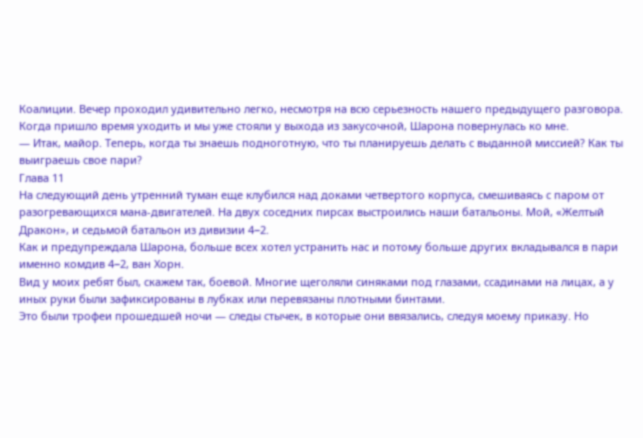Коалиции. Вечер проходил удивительно легко, несмотря на всю серьезность нашего предыдущего разговора. Когда пришло время уходить и мы уже стояли у выхода из закусочной, Шарона повернулась ко мне.
— Итак, майор. Теперь, когда ты знаешь подноготную, что ты планируешь делать с выданной миссией? Как ты выиграешь свое пари?
Глава 11
На следующий день утренний туман еще клубился над доками четвертого корпуса, смешиваясь с паром от разогревающихся мана-двигателей. На двух соседних пирсах выстроились наши батальоны. Мой, «Желтый Дракон», и седьмой батальон из дивизии 4−2.
Как и предупреждала Шарона, больше всех хотел устранить нас и потому больше других вкладывался в пари именно комдив 4−2, ван Хорн.
Вид у моих ребят был, скажем так, боевой. Многие щеголяли синяками под глазами, ссадинами на лицах, а у иных руки были зафиксированы в лубках или перевязаны плотными бинтами.
Это были трофеи прошедшей ночи — следы стычек, в которые они ввязались, следуя моему приказу. Но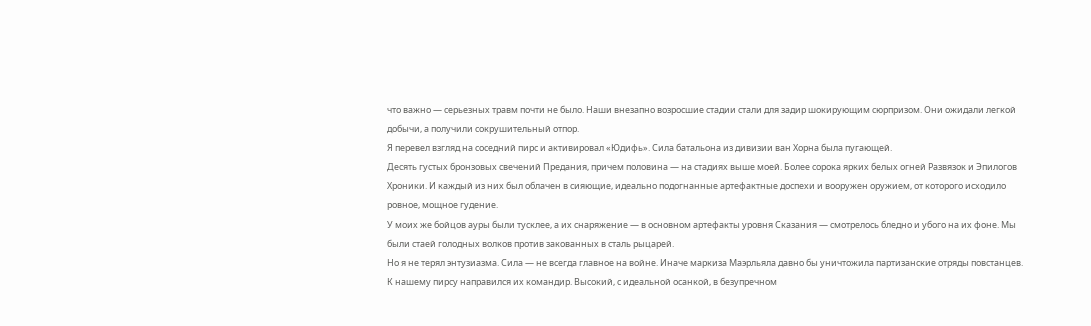что важно — серьезных травм почти не было. Наши внезапно возросшие стадии стали для задир шокирующим сюрпризом. Они ожидали легкой добычи, а получили сокрушительный отпор.
Я перевел взгляд на соседний пирс и активировал «Юдифь». Сила батальона из дивизии ван Хорна была пугающей.
Десять густых бронзовых свечений Предания, причем половина — на стадиях выше моей. Более сорока ярких белых огней Развязок и Эпилогов Хроники. И каждый из них был облачен в сияющие, идеально подогнанные артефактные доспехи и вооружен оружием, от которого исходило ровное, мощное гудение.
У моих же бойцов ауры были тусклее, а их снаряжение — в основном артефакты уровня Сказания — смотрелось бледно и убого на их фоне. Мы были стаей голодных волков против закованных в сталь рыцарей.
Но я не терял энтузиазма. Сила — не всегда главное на войне. Иначе маркиза Маэрльяла давно бы уничтожила партизанские отряды повстанцев.
К нашему пирсу направился их командир. Высокий, с идеальной осанкой, в безупречном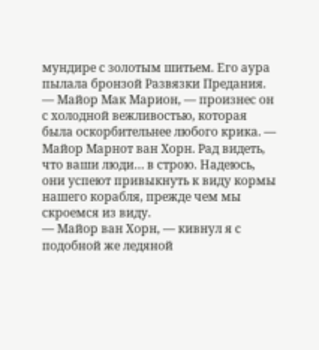мундире с золотым шитьем. Его аура пылала бронзой Развязки Предания.
— Майор Мак Марион, — произнес он с холодной вежливостью, которая была оскорбительнее любого крика. — Майор Марнот ван Хорн. Рад видеть, что ваши люди… в строю. Надеюсь, они успеют привыкнуть к виду кормы нашего корабля, прежде чем мы скроемся из виду.
— Майор ван Хорн, — кивнул я с подобной же ледяной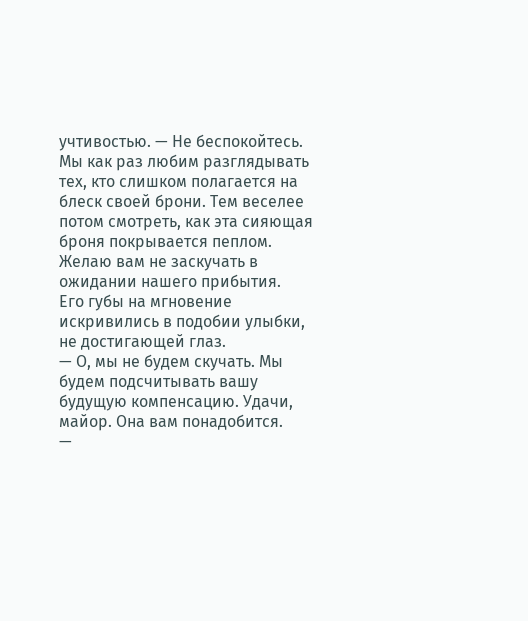учтивостью. — Не беспокойтесь. Мы как раз любим разглядывать тех, кто слишком полагается на блеск своей брони. Тем веселее потом смотреть, как эта сияющая броня покрывается пеплом. Желаю вам не заскучать в ожидании нашего прибытия.
Его губы на мгновение искривились в подобии улыбки, не достигающей глаз.
— О, мы не будем скучать. Мы будем подсчитывать вашу будущую компенсацию. Удачи, майор. Она вам понадобится.
—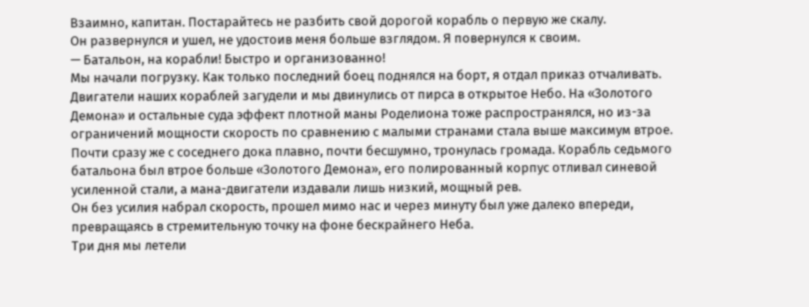Взаимно, капитан. Постарайтесь не разбить свой дорогой корабль о первую же скалу.
Он развернулся и ушел, не удостоив меня больше взглядом. Я повернулся к своим.
— Батальон, на корабли! Быстро и организованно!
Мы начали погрузку. Как только последний боец поднялся на борт, я отдал приказ отчаливать.
Двигатели наших кораблей загудели и мы двинулись от пирса в открытое Небо. На «Золотого Демона» и остальные суда эффект плотной маны Роделиона тоже распространялся, но из-за ограничений мощности скорость по сравнению с малыми странами стала выше максимум втрое.
Почти сразу же с соседнего дока плавно, почти бесшумно, тронулась громада. Корабль седьмого батальона был втрое больше «Золотого Демона», его полированный корпус отливал синевой усиленной стали, а мана-двигатели издавали лишь низкий, мощный рев.
Он без усилия набрал скорость, прошел мимо нас и через минуту был уже далеко впереди, превращаясь в стремительную точку на фоне бескрайнего Неба.
Три дня мы летели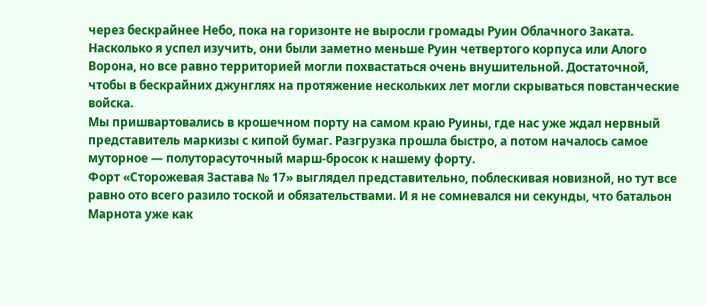через бескрайнее Небо, пока на горизонте не выросли громады Руин Облачного Заката. Насколько я успел изучить, они были заметно меньше Руин четвертого корпуса или Алого Ворона, но все равно территорией могли похвастаться очень внушительной. Достаточной, чтобы в бескрайних джунглях на протяжение нескольких лет могли скрываться повстанческие войска.
Мы пришвартовались в крошечном порту на самом краю Руины, где нас уже ждал нервный представитель маркизы с кипой бумаг. Разгрузка прошла быстро, а потом началось самое муторное — полуторасуточный марш-бросок к нашему форту.
Форт «Сторожевая Застава № 17» выглядел представительно, поблескивая новизной, но тут все равно ото всего разило тоской и обязательствами. И я не сомневался ни секунды, что батальон Марнота уже как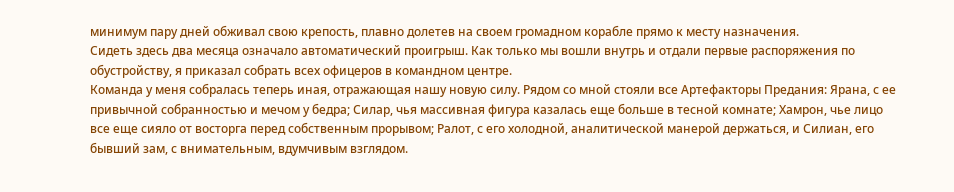минимум пару дней обживал свою крепость, плавно долетев на своем громадном корабле прямо к месту назначения.
Сидеть здесь два месяца означало автоматический проигрыш. Как только мы вошли внутрь и отдали первые распоряжения по обустройству, я приказал собрать всех офицеров в командном центре.
Команда у меня собралась теперь иная, отражающая нашу новую силу. Рядом со мной стояли все Артефакторы Предания: Ярана, с ее привычной собранностью и мечом у бедра; Силар, чья массивная фигура казалась еще больше в тесной комнате; Хамрон, чье лицо все еще сияло от восторга перед собственным прорывом; Ралот, с его холодной, аналитической манерой держаться, и Силиан, его бывший зам, с внимательным, вдумчивым взглядом.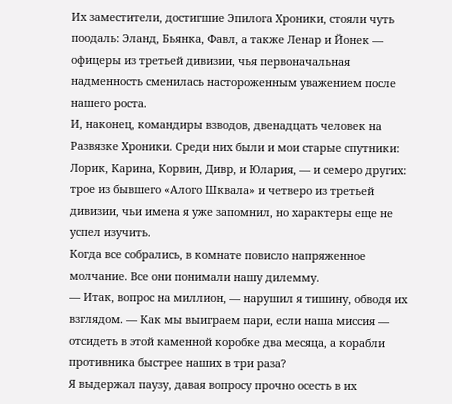Их заместители, достигшие Эпилога Хроники, стояли чуть поодаль: Эланд, Бьянка, Фавл, а также Ленар и Йонек — офицеры из третьей дивизии, чья первоначальная надменность сменилась настороженным уважением после нашего роста.
И, наконец, командиры взводов, двенадцать человек на Развязке Хроники. Среди них были и мои старые спутники: Лорик, Карина, Корвин, Дивр, и Юлария, — и семеро других: трое из бывшего «Алого Шквала» и четверо из третьей дивизии, чьи имена я уже запомнил, но характеры еще не успел изучить.
Когда все собрались, в комнате повисло напряженное молчание. Все они понимали нашу дилемму.
— Итак, вопрос на миллион, — нарушил я тишину, обводя их взглядом. — Как мы выиграем пари, если наша миссия — отсидеть в этой каменной коробке два месяца, а корабли противника быстрее наших в три раза?
Я выдержал паузу, давая вопросу прочно осесть в их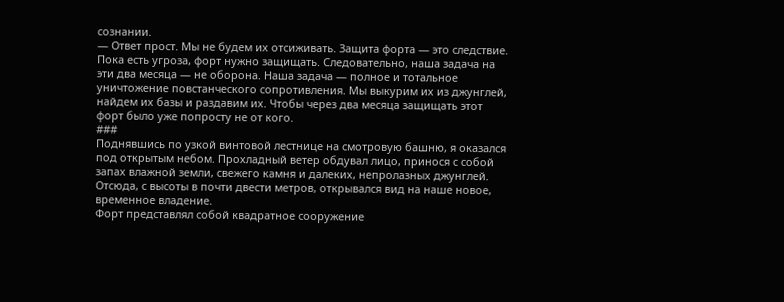сознании.
— Ответ прост. Мы не будем их отсиживать. Защита форта — это следствие. Пока есть угроза, форт нужно защищать. Следовательно, наша задача на эти два месяца — не оборона. Наша задача — полное и тотальное уничтожение повстанческого сопротивления. Мы выкурим их из джунглей, найдем их базы и раздавим их. Чтобы через два месяца защищать этот форт было уже попросту не от кого.
###
Поднявшись по узкой винтовой лестнице на смотровую башню, я оказался под открытым небом. Прохладный ветер обдувал лицо, принося с собой запах влажной земли, свежего камня и далеких, непролазных джунглей. Отсюда, с высоты в почти двести метров, открывался вид на наше новое, временное владение.
Форт представлял собой квадратное сооружение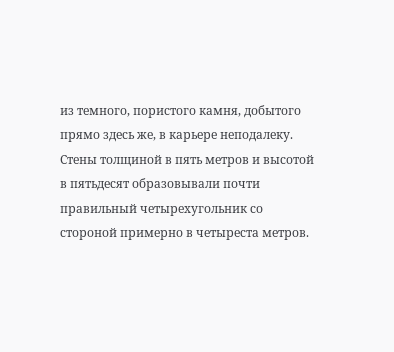из темного, пористого камня, добытого прямо здесь же, в карьере неподалеку. Стены толщиной в пять метров и высотой в пятьдесят образовывали почти правильный четырехугольник со стороной примерно в четыреста метров.